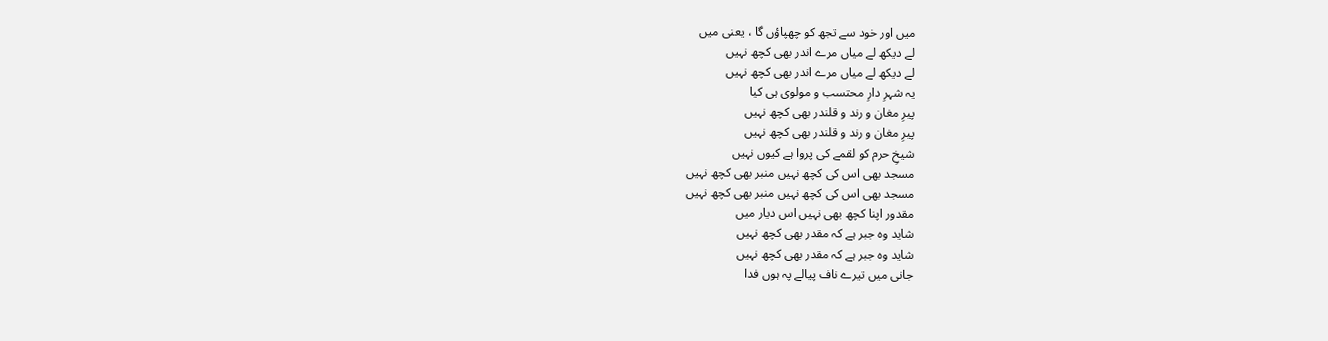میں اور خود سے تجھ کو چھپاؤں گا ، یعنی میں
لے دیکھ لے میاں مرے اندر بھی کچھ نہیں
لے دیکھ لے میاں مرے اندر بھی کچھ نہیں
یہ شہرِ دارِ محتسب و مولوی ہی کیا
پیرِ مغان و رند و قلندر بھی کچھ نہیں
پیرِ مغان و رند و قلندر بھی کچھ نہیں
شیخِ حرم کو لقمے کی پروا ہے کیوں نہیں
مسجد بھی اس کی کچھ نہیں منبر بھی کچھ نہیں
مسجد بھی اس کی کچھ نہیں منبر بھی کچھ نہیں
مقدور اپنا کچھ بھی نہیں اس دیار میں
شاید وہ جبر ہے کہ مقدر بھی کچھ نہیں
شاید وہ جبر ہے کہ مقدر بھی کچھ نہیں
جانی میں تیرے ناف پیالے پہ ہوں فدا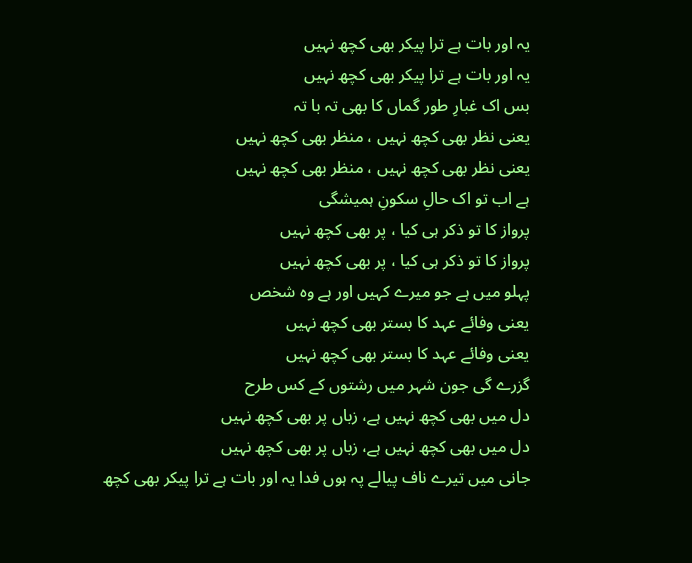یہ اور بات ہے ترا پیکر بھی کچھ نہیں
یہ اور بات ہے ترا پیکر بھی کچھ نہیں
بس اک غبارِ طور گماں کا بھی تہ با تہ
یعنی نظر بھی کچھ نہیں ، منظر بھی کچھ نہیں
یعنی نظر بھی کچھ نہیں ، منظر بھی کچھ نہیں
ہے اب تو اک حالِ سکونِ ہمیشگی
پرواز کا تو ذکر ہی کیا ، پر بھی کچھ نہیں
پرواز کا تو ذکر ہی کیا ، پر بھی کچھ نہیں
پہلو میں ہے جو میرے کہیں اور ہے وہ شخص
یعنی وفائے عہد کا بستر بھی کچھ نہیں
یعنی وفائے عہد کا بستر بھی کچھ نہیں
گزرے گی جون شہر میں رشتوں کے کس طرح
دل میں بھی کچھ نہیں ہے، زباں پر بھی کچھ نہیں
دل میں بھی کچھ نہیں ہے، زباں پر بھی کچھ نہیں
جانی میں تیرے ناف پیالے پہ ہوں فدا یہ اور بات ہے ترا پیکر بھی کچھ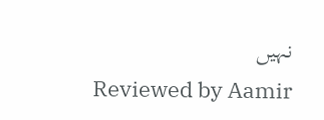نہیں
Reviewed by Aamir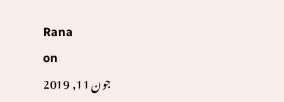Rana
on
جون 11, 2019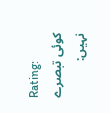Rating:
کوئی تبصرے نہیں: